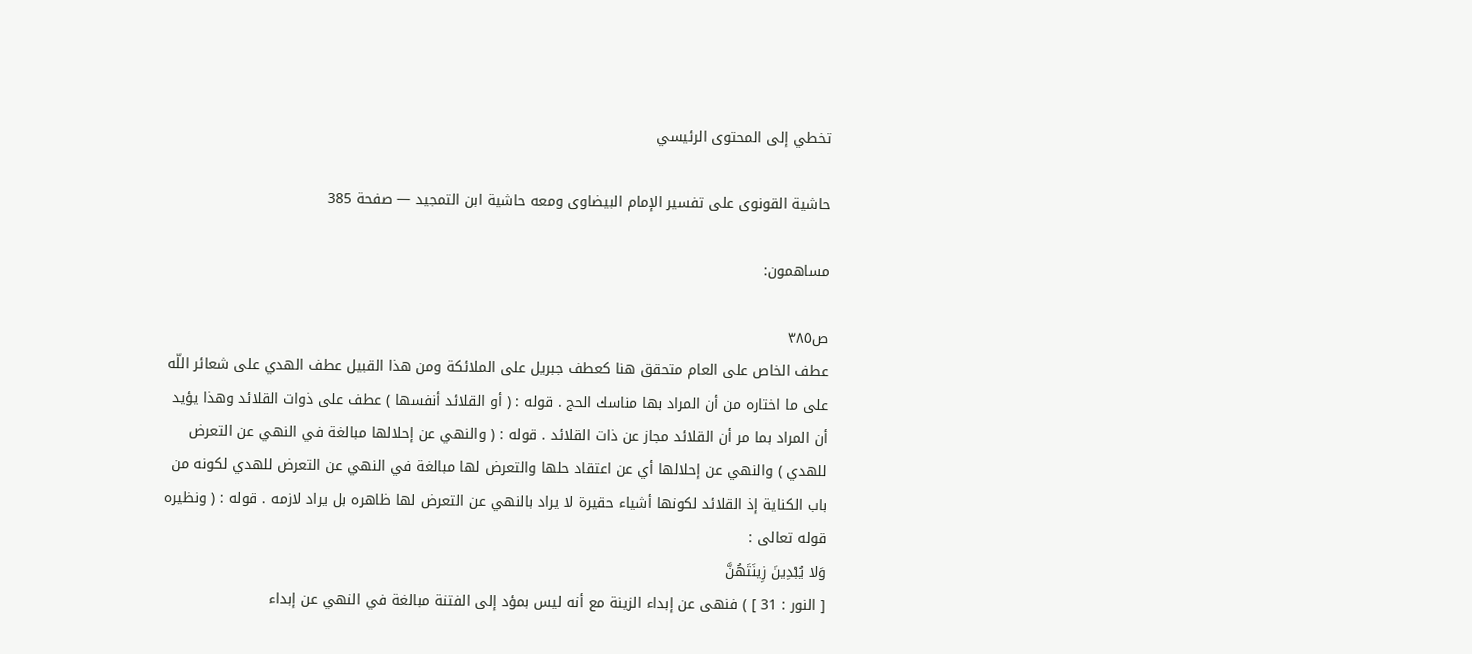تخطي إلى المحتوى الرئيسي

حاشية القونوى على تفسير الإمام البيضاوى ومعه حاشية ابن التمجيد — صفحة 385

مساهمون:

ص٣٨٥
عطف الخاص على العام متحقق هنا كعطف جبريل على الملائكة ومن هذا القبيل عطف الهدي على شعائر اللّه على ما اختاره من أن المراد بها مناسك الحج . قوله : ( أو القلائد أنفسها ) عطف على ذوات القلائد وهذا يؤيد أن المراد بما مر أن القلائد مجاز عن ذات القلائد . قوله : ( والنهي عن إحلالها مبالغة في النهي عن التعرض للهدي ) والنهي عن إحلالها أي عن اعتقاد حلها والتعرض لها مبالغة في النهي عن التعرض للهدي لكونه من باب الكناية إذ القلائد لكونها أشياء حقيرة لا يراد بالنهي عن التعرض لها ظاهره بل يراد لازمه . قوله : ( ونظيره قوله تعالى :
وَلا يُبْدِينَ زِينَتَهُنَّ
[ النور : 31 ] ) فنهى عن إبداء الزينة مع أنه ليس بمؤد إلى الفتنة مبالغة في النهي عن إبداء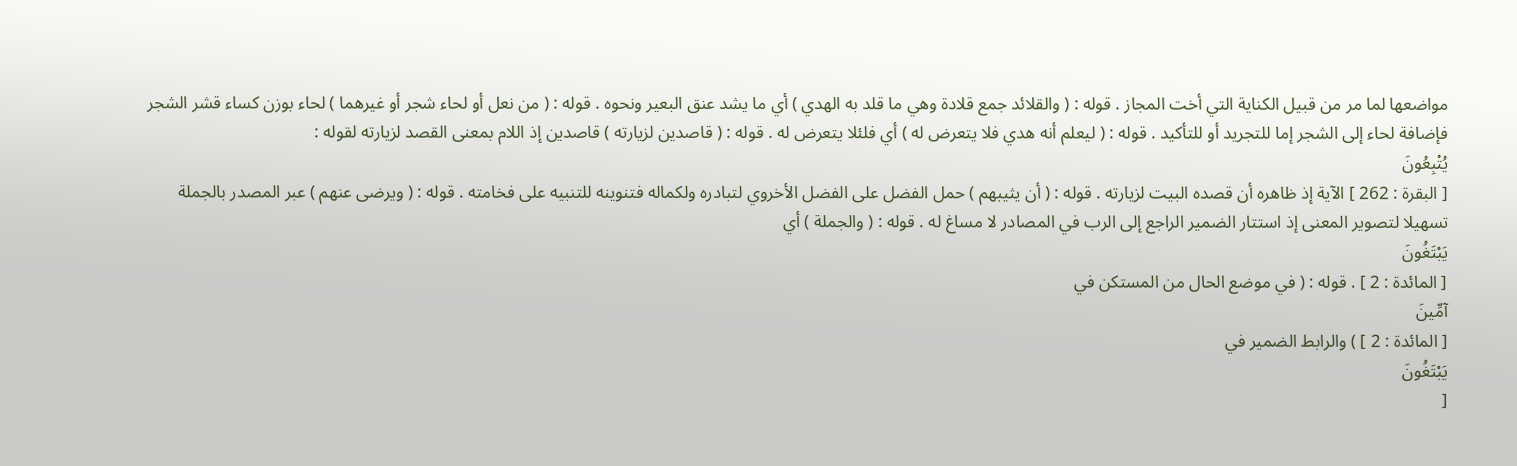مواضعها لما مر من قبيل الكناية التي أخت المجاز . قوله : ( والقلائد جمع قلادة وهي ما قلد به الهدي ) أي ما يشد عنق البعير ونحوه . قوله : ( من نعل أو لحاء شجر أو غيرهما ) لحاء بوزن كساء قشر الشجر فإضافة لحاء إلى الشجر إما للتجريد أو للتأكيد . قوله : ( ليعلم أنه هدي فلا يتعرض له ) أي فلئلا يتعرض له . قوله : ( قاصدين لزيارته ) قاصدين إذ اللام بمعنى القصد لزيارته لقوله :
يُتْبِعُونَ
[ البقرة : 262 ] الآية إذ ظاهره أن قصده البيت لزيارته . قوله : ( أن يثيبهم ) حمل الفضل على الفضل الأخروي لتبادره ولكماله فتنوينه للتنبيه على فخامته . قوله : ( ويرضى عنهم ) عبر المصدر بالجملة تسهيلا لتصوير المعنى إذ استتار الضمير الراجع إلى الرب في المصادر لا مساغ له . قوله : ( والجملة ) أي
يَبْتَغُونَ
[ المائدة : 2 ] . قوله : ( في موضع الحال من المستكن في
آمِّينَ
[ المائدة : 2 ] ) والرابط الضمير في
يَبْتَغُونَ
[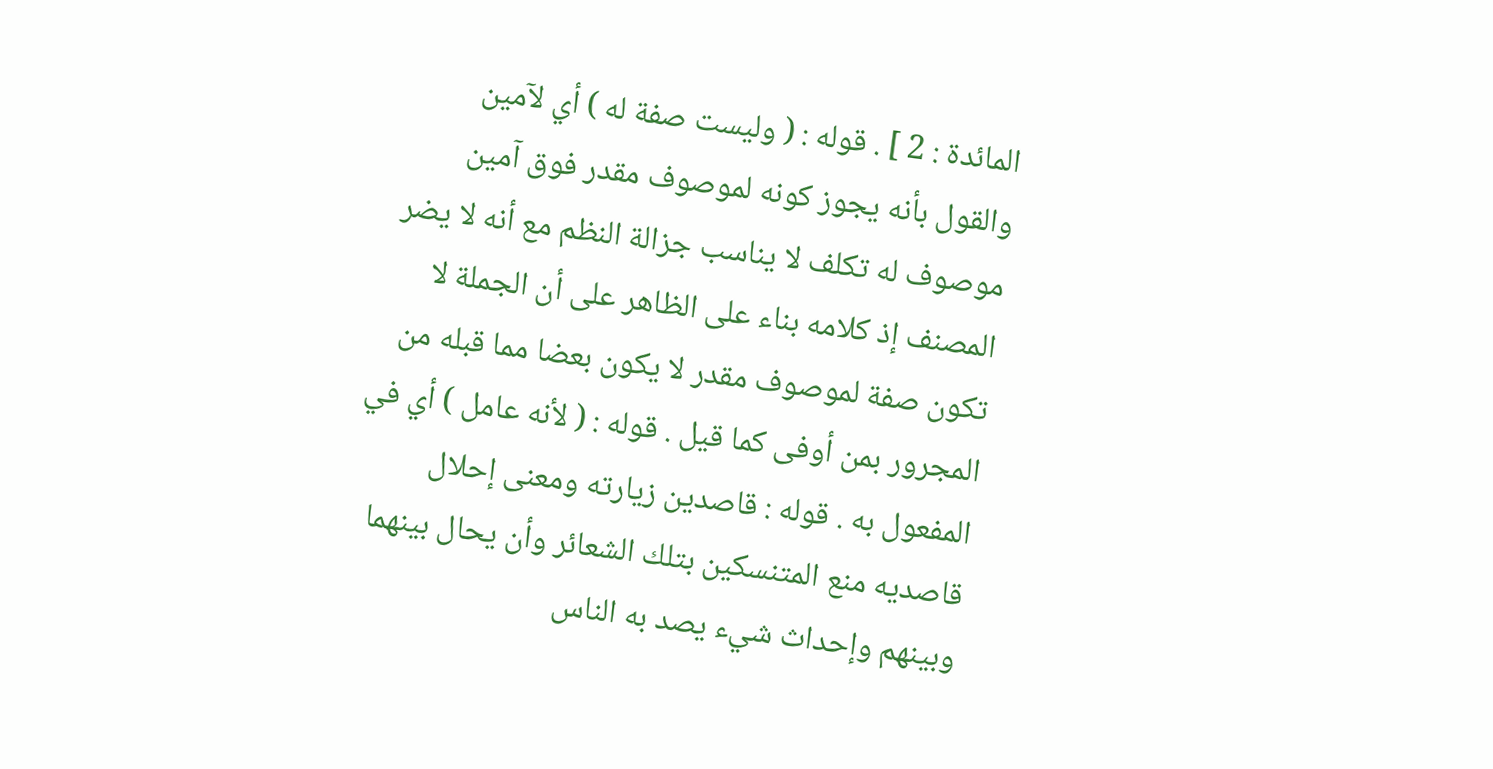المائدة : 2 ] . قوله : ( وليست صفة له ) أي لآمين والقول بأنه يجوز كونه لموصوف مقدر فوق آمين موصوف له تكلف لا يناسب جزالة النظم مع أنه لا يضر المصنف إذ كلامه بناء على الظاهر على أن الجملة لا تكون صفة لموصوف مقدر لا يكون بعضا مما قبله من المجرور بمن أوفى كما قيل . قوله : ( لأنه عامل ) أي في المفعول به . قوله : قاصدين زيارته ومعنى إحلال قاصديه منع المتنسكين بتلك الشعائر وأن يحال بينهما وبينهم وإحداث شيء يصد به الناس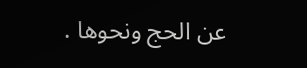عن الحج ونحوها .